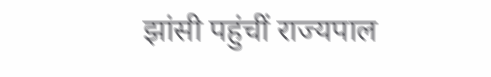झांसी पहुंचीं राज्यपाल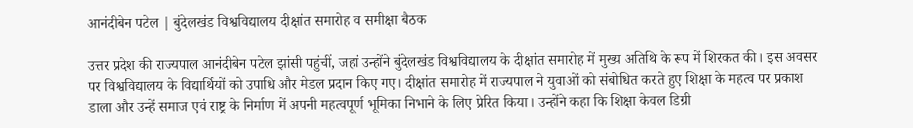आनंदीबेन पटेल | बुंदेलखंड विश्वविद्यालय दीक्षांत समारोह व समीक्षा बैठक

उत्तर प्रदेश की राज्यपाल आनंदीबेन पटेल झांसी पहुंचीं, जहां उन्होंने बुंदेलखंड विश्वविद्यालय के दीक्षांत समारोह में मुख्य अतिथि के रूप में शिरकत की। इस अवसर पर विश्वविद्यालय के विद्यार्थियों को उपाधि और मेडल प्रदान किए गए। दीक्षांत समारोह में राज्यपाल ने युवाओं को संबोधित करते हुए शिक्षा के महत्व पर प्रकाश डाला और उन्हें समाज एवं राष्ट्र के निर्माण में अपनी महत्वपूर्ण भूमिका निभाने के लिए प्रेरित किया। उन्होंने कहा कि शिक्षा केवल डिग्री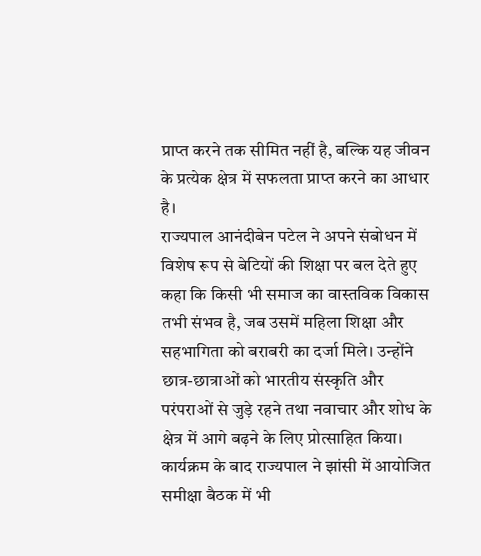प्राप्त करने तक सीमित नहीं है, बल्कि यह जीवन के प्रत्येक क्षेत्र में सफलता प्राप्त करने का आधार है।
राज्यपाल आनंदीबेन पटेल ने अपने संबोधन में विशेष रूप से बेटियों की शिक्षा पर बल देते हुए कहा कि किसी भी समाज का वास्तविक विकास तभी संभव है, जब उसमें महिला शिक्षा और सहभागिता को बराबरी का दर्जा मिले। उन्होंने छात्र-छात्राओं को भारतीय संस्कृति और परंपराओं से जुड़े रहने तथा नवाचार और शोध के क्षेत्र में आगे बढ़ने के लिए प्रोत्साहित किया।
कार्यक्रम के बाद राज्यपाल ने झांसी में आयोजित समीक्षा बैठक में भी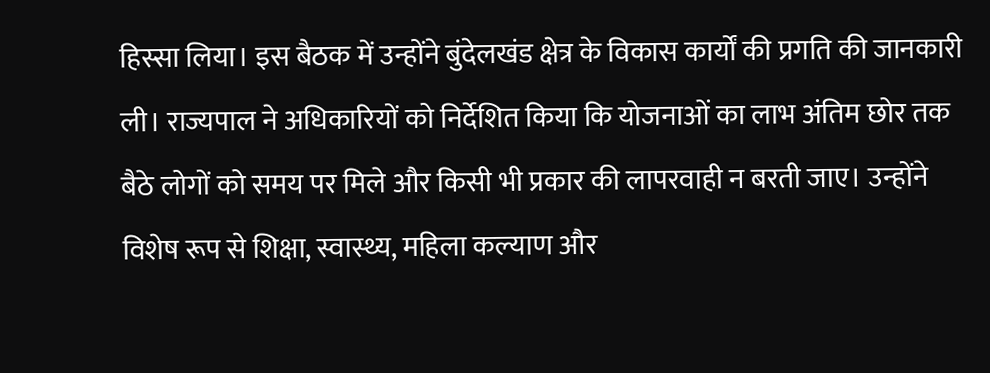हिस्सा लिया। इस बैठक में उन्होंने बुंदेलखंड क्षेत्र के विकास कार्यों की प्रगति की जानकारी ली। राज्यपाल ने अधिकारियों को निर्देशित किया कि योजनाओं का लाभ अंतिम छोर तक बैठे लोगों को समय पर मिले और किसी भी प्रकार की लापरवाही न बरती जाए। उन्होंने विशेष रूप से शिक्षा, स्वास्थ्य, महिला कल्याण और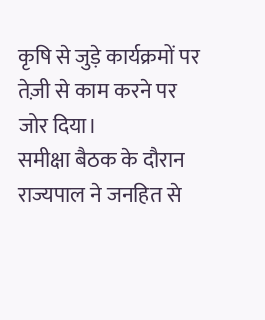कृषि से जुड़े कार्यक्रमों पर तेज़ी से काम करने पर जोर दिया।
समीक्षा बैठक के दौरान राज्यपाल ने जनहित से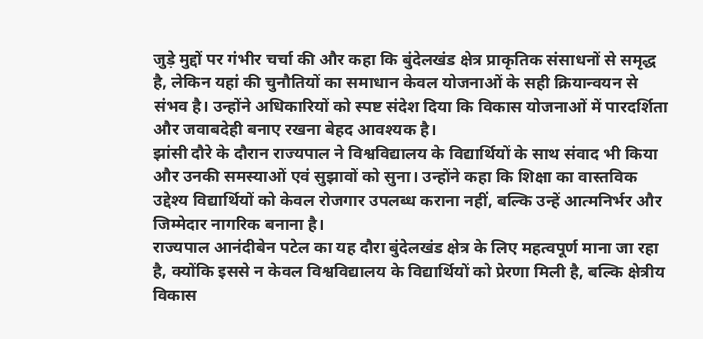जुड़े मुद्दों पर गंभीर चर्चा की और कहा कि बुंदेलखंड क्षेत्र प्राकृतिक संसाधनों से समृद्ध है, लेकिन यहां की चुनौतियों का समाधान केवल योजनाओं के सही क्रियान्वयन से संभव है। उन्होंने अधिकारियों को स्पष्ट संदेश दिया कि विकास योजनाओं में पारदर्शिता और जवाबदेही बनाए रखना बेहद आवश्यक है।
झांसी दौरे के दौरान राज्यपाल ने विश्वविद्यालय के विद्यार्थियों के साथ संवाद भी किया और उनकी समस्याओं एवं सुझावों को सुना। उन्होंने कहा कि शिक्षा का वास्तविक उद्देश्य विद्यार्थियों को केवल रोजगार उपलब्ध कराना नहीं, बल्कि उन्हें आत्मनिर्भर और जिम्मेदार नागरिक बनाना है।
राज्यपाल आनंदीबेन पटेल का यह दौरा बुंदेलखंड क्षेत्र के लिए महत्वपूर्ण माना जा रहा है, क्योंकि इससे न केवल विश्वविद्यालय के विद्यार्थियों को प्रेरणा मिली है, बल्कि क्षेत्रीय विकास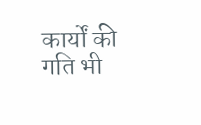कार्यों की गति भी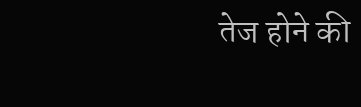तेज होने की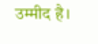उम्मीद है।